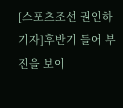[스포츠조선 권인하 기자]후반기 들어 부진을 보이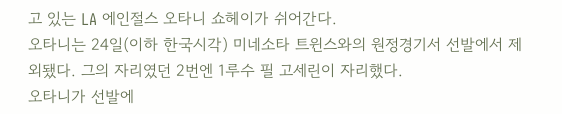고 있는 LA 에인절스 오타니 쇼헤이가 쉬어간다.
오타니는 24일(이하 한국시각) 미네소타 트윈스와의 원정경기서 선발에서 제외됐다. 그의 자리였던 2번엔 1루수 필 고세린이 자리했다.
오타니가 선발에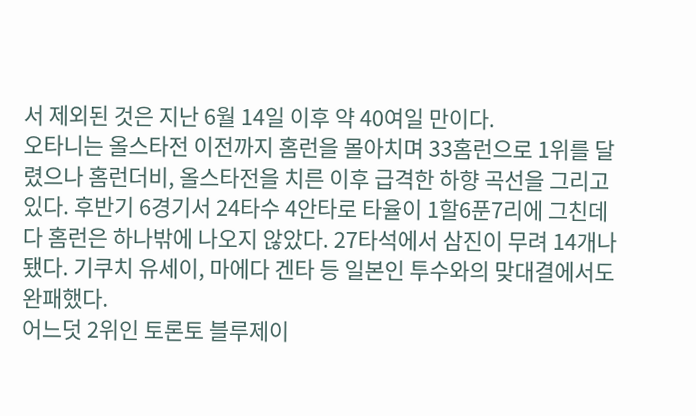서 제외된 것은 지난 6월 14일 이후 약 40여일 만이다.
오타니는 올스타전 이전까지 홈런을 몰아치며 33홈런으로 1위를 달렸으나 홈런더비, 올스타전을 치른 이후 급격한 하향 곡선을 그리고 있다. 후반기 6경기서 24타수 4안타로 타율이 1할6푼7리에 그친데다 홈런은 하나밖에 나오지 않았다. 27타석에서 삼진이 무려 14개나 됐다. 기쿠치 유세이, 마에다 겐타 등 일본인 투수와의 맞대결에서도 완패했다.
어느덧 2위인 토론토 블루제이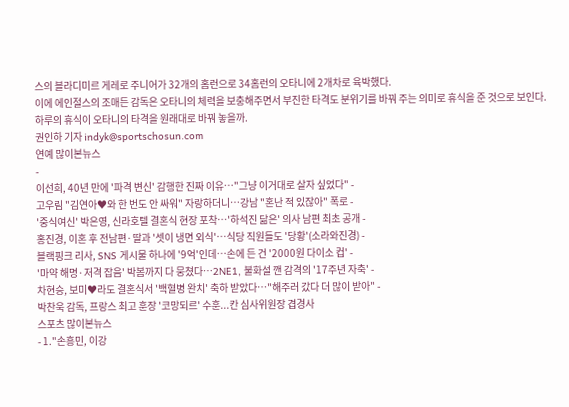스의 블라디미르 게레로 주니어가 32개의 홈런으로 34홈런의 오타니에 2개차로 육박했다.
이에 에인절스의 조매든 감독은 오타니의 체력을 보충해주면서 부진한 타격도 분위기를 바꿔 주는 의미로 휴식을 준 것으로 보인다.
하루의 휴식이 오타니의 타격을 원래대로 바꿔 놓을까.
권인하 기자 indyk@sportschosun.com
연예 많이본뉴스
-
이선희, 40년 만에 '파격 변신' 감행한 진짜 이유…"그냥 이거대로 살자 싶었다" -
고우림 "김연아♥와 한 번도 안 싸워" 자랑하더니…강남 "혼난 적 있잖아" 폭로 -
'중식여신' 박은영, 신라호텔 결혼식 현장 포착…'하석진 닮은' 의사 남편 최초 공개 -
홍진경, 이혼 후 전남편·딸과 '셋이 냉면 외식'…식당 직원들도 '당황'(소라와진경) -
블랙핑크 리사, SNS 게시물 하나에 '9억'인데…손에 든 건 '2000원 다이소 컵' -
'마약 해명·저격 잡음' 박봄까지 다 뭉쳤다…2NE1, 불화설 깬 감격의 '17주년 자축' -
차현승, 보미♥라도 결혼식서 '백혈병 완치' 축하 받았다…"해주러 갔다 더 많이 받아" -
박찬욱 감독, 프랑스 최고 훈장 '코망되르' 수훈...칸 심사위원장 겹경사
스포츠 많이본뉴스
- 1."손흥민, 이강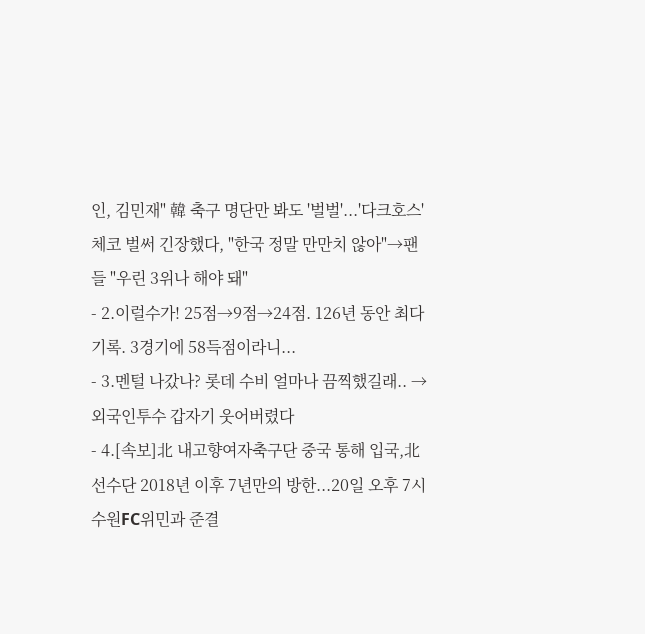인, 김민재" 韓 축구 명단만 봐도 '벌벌'...'다크호스' 체코 벌써 긴장했다, "한국 정말 만만치 않아"→팬들 "우린 3위나 해야 돼"
- 2.이럴수가! 25점→9점→24점. 126년 동안 최다기록. 3경기에 58득점이라니...
- 3.멘털 나갔나? 롯데 수비 얼마나 끔찍했길래.. → 외국인투수 갑자기 웃어버렸다
- 4.[속보]北 내고향여자축구단 중국 통해 입국,北선수단 2018년 이후 7년만의 방한...20일 오후 7시 수원FC위민과 준결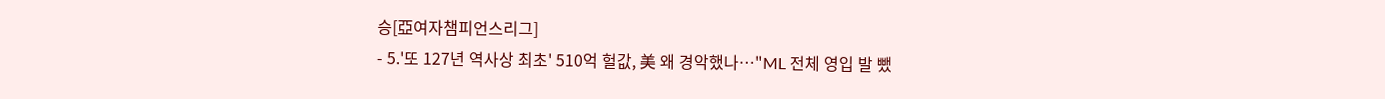승[亞여자챔피언스리그]
- 5.'또 127년 역사상 최초' 510억 헐값, 美 왜 경악했나…"ML 전체 영입 발 뺐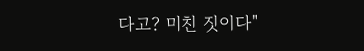다고? 미친 짓이다"